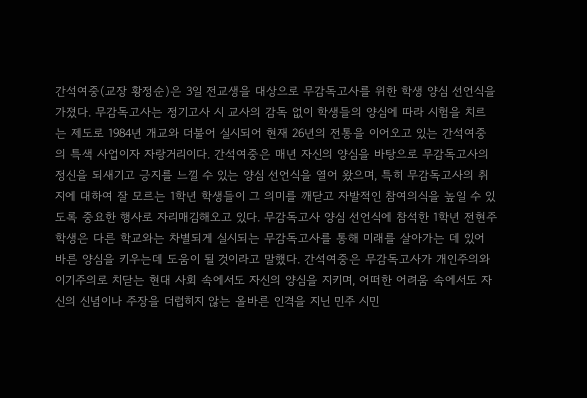간석여중(교장 황정순)은 3일 전교생을 대상으로 무감독고사를 위한 학생 양심 선언식을 가졌다. 무감독고사는 정기고사 시 교사의 감독 없이 학생들의 양심에 따라 시험을 치르는 제도로 1984년 개교와 더불어 실시되어 현재 26년의 전통을 이어오고 있는 간석여중의 특색 사업이자 자랑거리이다. 간석여중은 매년 자신의 양심을 바탕으로 무감독고사의 정신을 되새기고 긍지를 느낄 수 있는 양심 선언식을 열어 왔으며, 특히 무감독고사의 취지에 대하여 잘 모르는 1학년 학생들이 그 의미를 깨닫고 자발적인 참여의식을 높일 수 있도록 중요한 행사로 자리매김해오고 있다. 무감독고사 양심 선언식에 참석한 1학년 전현주 학생은 다른 학교와는 차별되게 실시되는 무감독고사를 통해 미래를 살아가는 데 있어 바른 양심을 키우는데 도움이 될 것이라고 말했다. 간석여중은 무감독고사가 개인주의와 이기주의로 치닫는 현대 사회 속에서도 자신의 양심을 지키며, 어떠한 어려움 속에서도 자신의 신념이나 주장을 더럽히지 않는 올바른 인격을 지닌 민주 시민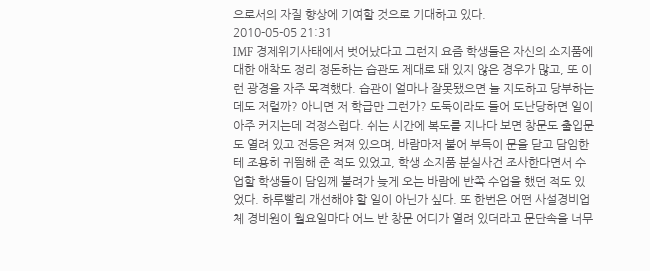으로서의 자질 향상에 기여할 것으로 기대하고 있다.
2010-05-05 21:31
IMF 경제위기사태에서 벗어났다고 그런지 요즘 학생들은 자신의 소지품에 대한 애착도 정리 정돈하는 습관도 제대로 돼 있지 않은 경우가 많고, 또 이런 광경을 자주 목격했다. 습관이 얼마나 잘못됐으면 늘 지도하고 당부하는데도 저럴까? 아니면 저 학급만 그런가? 도둑이라도 들어 도난당하면 일이 아주 커지는데 걱정스럽다. 쉬는 시간에 복도를 지나다 보면 창문도 출입문도 열려 있고 전등은 켜져 있으며, 바람마저 불어 부득이 문을 닫고 담임한테 조용히 귀띔해 준 적도 있었고, 학생 소지품 분실사건 조사한다면서 수업할 학생들이 담임께 불려가 늦게 오는 바람에 반쪽 수업을 했던 적도 있었다. 하루빨리 개선해야 할 일이 아닌가 싶다. 또 한번은 어떤 사설경비업체 경비원이 월요일마다 어느 반 창문 어디가 열려 있더라고 문단속을 너무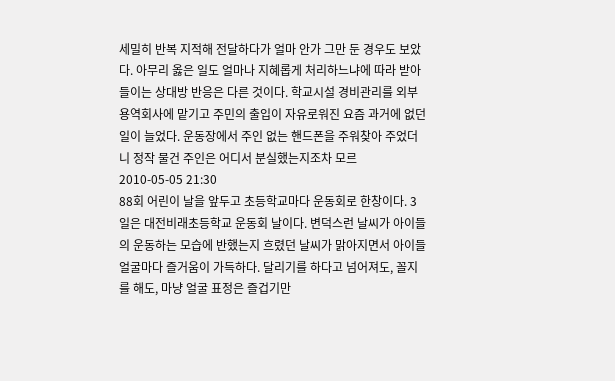세밀히 반복 지적해 전달하다가 얼마 안가 그만 둔 경우도 보았다. 아무리 옳은 일도 얼마나 지혜롭게 처리하느냐에 따라 받아들이는 상대방 반응은 다른 것이다. 학교시설 경비관리를 외부용역회사에 맡기고 주민의 출입이 자유로워진 요즘 과거에 없던 일이 늘었다. 운동장에서 주인 없는 핸드폰을 주워찾아 주었더니 정작 물건 주인은 어디서 분실했는지조차 모르
2010-05-05 21:30
88회 어린이 날을 앞두고 초등학교마다 운동회로 한창이다. 3일은 대전비래초등학교 운동회 날이다. 변덕스런 날씨가 아이들의 운동하는 모습에 반했는지 흐렸던 날씨가 맑아지면서 아이들 얼굴마다 즐거움이 가득하다. 달리기를 하다고 넘어져도, 꼴지를 해도, 마냥 얼굴 표정은 즐겁기만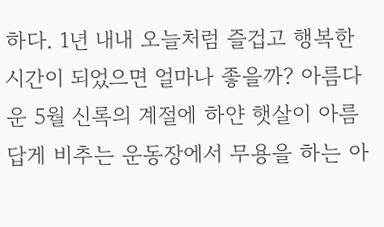하다. 1년 내내 오늘처럼 즐겁고 행복한 시간이 되었으면 얼마나 좋을까? 아름다운 5월 신록의 계절에 하얀 햇살이 아름답게 비추는 운동장에서 무용을 하는 아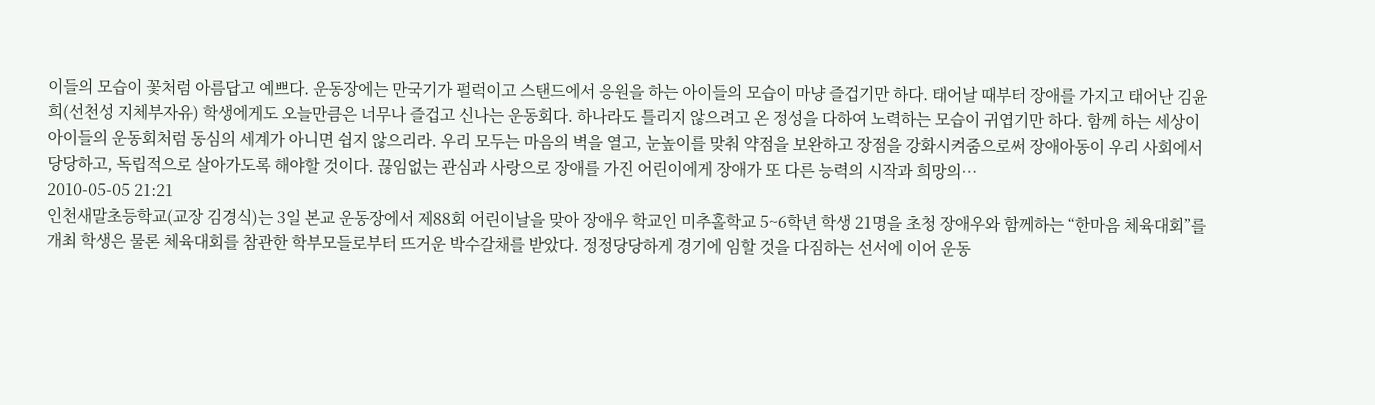이들의 모습이 꽃처럼 아름답고 예쁘다. 운동장에는 만국기가 펄럭이고 스탠드에서 응원을 하는 아이들의 모습이 마냥 즐겁기만 하다. 태어날 때부터 장애를 가지고 태어난 김윤희(선천성 지체부자유) 학생에게도 오늘만큼은 너무나 즐겁고 신나는 운동회다. 하나라도 틀리지 않으려고 온 정성을 다하여 노력하는 모습이 귀엽기만 하다. 함께 하는 세상이 아이들의 운동회처럼 동심의 세계가 아니면 쉽지 않으리라. 우리 모두는 마음의 벽을 열고, 눈높이를 맞춰 약점을 보완하고 장점을 강화시켜줌으로써 장애아동이 우리 사회에서 당당하고, 독립적으로 살아가도록 해야할 것이다. 끊임없는 관심과 사랑으로 장애를 가진 어린이에게 장애가 또 다른 능력의 시작과 희망의…
2010-05-05 21:21
인천새말초등학교(교장 김경식)는 3일 본교 운동장에서 제88회 어린이날을 맞아 장애우 학교인 미추홀학교 5~6학년 학생 21명을 초청 장애우와 함께하는 “한마음 체육대회”를 개최 학생은 물론 체육대회를 참관한 학부모들로부터 뜨거운 박수갈채를 받았다. 정정당당하게 경기에 임할 것을 다짐하는 선서에 이어 운동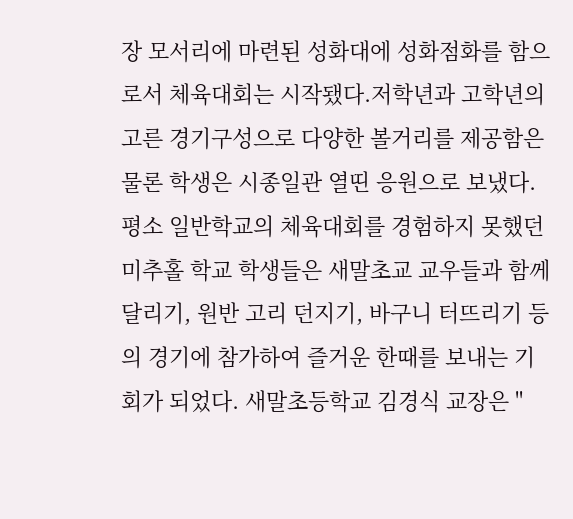장 모서리에 마련된 성화대에 성화점화를 함으로서 체육대회는 시작됐다.저학년과 고학년의 고른 경기구성으로 다양한 볼거리를 제공함은 물론 학생은 시종일관 열띤 응원으로 보냈다. 평소 일반학교의 체육대회를 경험하지 못했던 미추홀 학교 학생들은 새말초교 교우들과 함께 달리기, 원반 고리 던지기, 바구니 터뜨리기 등의 경기에 참가하여 즐거운 한때를 보내는 기회가 되었다. 새말초등학교 김경식 교장은 "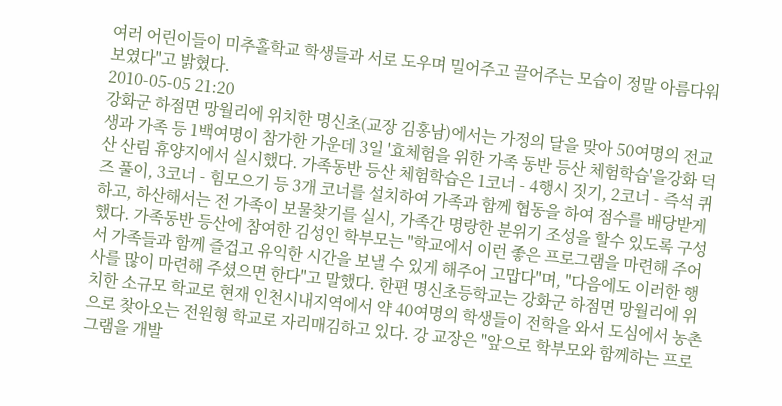여러 어린이들이 미추홀학교 학생들과 서로 도우며 밀어주고 끌어주는 모습이 정말 아름다워 보였다"고 밝혔다.
2010-05-05 21:20
강화군 하점면 망월리에 위치한 명신초(교장 김홍남)에서는 가정의 달을 맞아 50여명의 전교생과 가족 등 1백여명이 참가한 가운데 3일 '효체험을 위한 가족 동반 등산 체험학습'을강화 덕산 산림 휴양지에서 실시했다. 가족동반 등산 체험학습은 1코너 - 4행시 짓기, 2코너 - 즉석 퀴즈 풀이, 3코너 - 힘모으기 등 3개 코너를 설치하여 가족과 함께 협동을 하여 점수를 배당받게 하고, 하산해서는 전 가족이 보물찾기를 실시, 가족간 명랑한 분위기 조성을 할수 있도록 구성했다. 가족동반 등산에 참여한 김성인 학부모는 "학교에서 이런 좋은 프로그램을 마련해 주어서 가족들과 함께 즐겁고 유익한 시간을 보낼 수 있게 해주어 고맙다"며, "다음에도 이러한 행사를 많이 마련해 주셨으면 한다"고 말했다. 한편 명신초등학교는 강화군 하점면 망월리에 위치한 소규모 학교로 현재 인천시내지역에서 약 40여명의 학생들이 전학을 와서 도심에서 농촌으로 찾아오는 전원형 학교로 자리매김하고 있다. 강 교장은 "앞으로 학부모와 함께하는 프로그램을 개발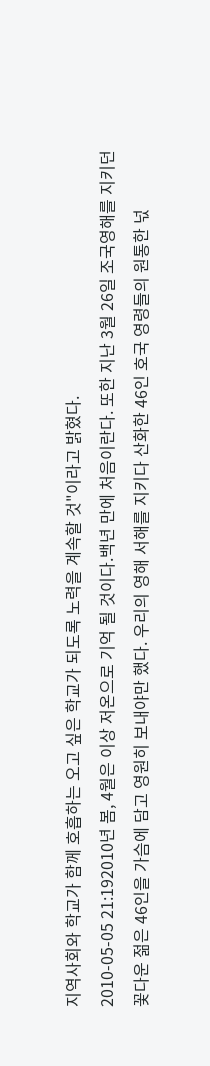지역사회와 학교가 함께 호흡하는 오고 싶은 학교가 되도록 노력을 계속할 것"이라고 밝혔다.
2010-05-05 21:192010년 봄, 4월은 이상 저온으로 기억 될 것이다.백년 만에 처음이란다. 또한 지난 3월 26일 조국영해를 지키던 꽃다운 젊은 46인을 가슴에 담고 영원히 보내야만 했다. 우리의 영해 서해를 지키다 산화한 46인 호국 영령들의 원통한 넋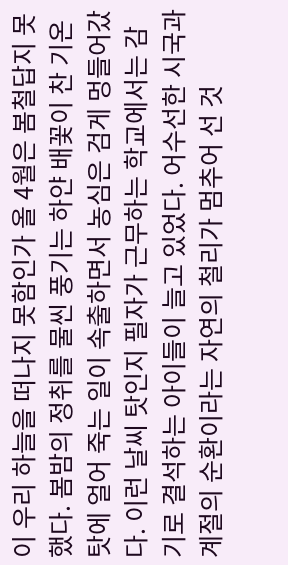이 우리 하늘을 떠나지 못함인가 올 4월은 봄철답지 못했다. 봄밤의 정취를 물씬 풍기는 하얀 배꽃이 찬 기온 탓에 얼어 죽는 일이 속출하면서 농심은 검게 멍들어갔다. 이런 날씨 탓인지 필자가 근무하는 학교에서는 감기로 결석하는 아이들이 늘고 있었다. 어수선한 시국과 계절의 순환이라는 자연의 철리가 멈추어 선 것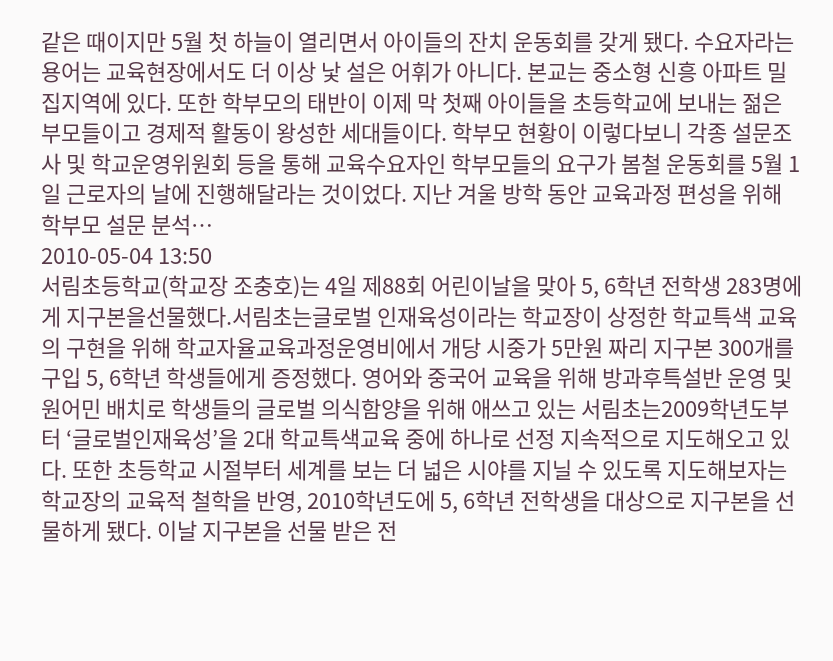같은 때이지만 5월 첫 하늘이 열리면서 아이들의 잔치 운동회를 갖게 됐다. 수요자라는 용어는 교육현장에서도 더 이상 낯 설은 어휘가 아니다. 본교는 중소형 신흥 아파트 밀집지역에 있다. 또한 학부모의 태반이 이제 막 첫째 아이들을 초등학교에 보내는 젊은 부모들이고 경제적 활동이 왕성한 세대들이다. 학부모 현황이 이렇다보니 각종 설문조사 및 학교운영위원회 등을 통해 교육수요자인 학부모들의 요구가 봄철 운동회를 5월 1일 근로자의 날에 진행해달라는 것이었다. 지난 겨울 방학 동안 교육과정 편성을 위해 학부모 설문 분석…
2010-05-04 13:50
서림초등학교(학교장 조충호)는 4일 제88회 어린이날을 맞아 5, 6학년 전학생 283명에게 지구본을선물했다.서림초는글로벌 인재육성이라는 학교장이 상정한 학교특색 교육의 구현을 위해 학교자율교육과정운영비에서 개당 시중가 5만원 짜리 지구본 300개를 구입 5, 6학년 학생들에게 증정했다. 영어와 중국어 교육을 위해 방과후특설반 운영 및 원어민 배치로 학생들의 글로벌 의식함양을 위해 애쓰고 있는 서림초는2009학년도부터 ‘글로벌인재육성’을 2대 학교특색교육 중에 하나로 선정 지속적으로 지도해오고 있다. 또한 초등학교 시절부터 세계를 보는 더 넓은 시야를 지닐 수 있도록 지도해보자는 학교장의 교육적 철학을 반영, 2010학년도에 5, 6학년 전학생을 대상으로 지구본을 선물하게 됐다. 이날 지구본을 선물 받은 전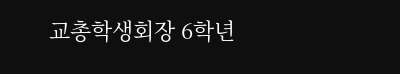교총학생회장 6학년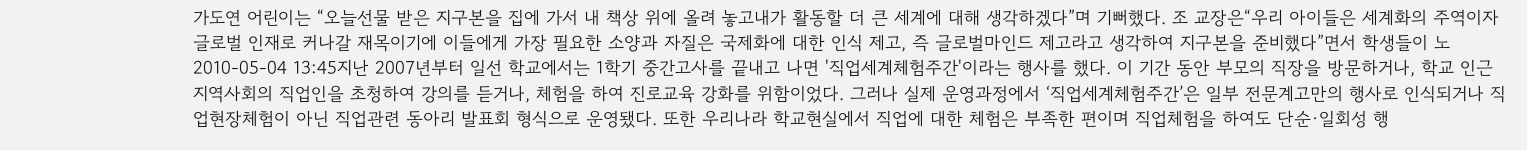가도연 어린이는 “오늘선물 받은 지구본을 집에 가서 내 책상 위에 올려 놓고내가 활동할 더 큰 세계에 대해 생각하겠다”며 기뻐했다. 조 교장은“우리 아이들은 세계화의 주역이자 글로벌 인재로 커나갈 재목이기에 이들에게 가장 필요한 소양과 자질은 국제화에 대한 인식 제고, 즉 글로벌마인드 제고라고 생각하여 지구본을 준비했다”면서 학생들이 노
2010-05-04 13:45지난 2007년부터 일선 학교에서는 1학기 중간고사를 끝내고 나면 '직업세계체험주간'이라는 행사를 했다. 이 기간 동안 부모의 직장을 방문하거나, 학교 인근 지역사회의 직업인을 초청하여 강의를 듣거나, 체험을 하여 진로교육 강화를 위함이었다. 그러나 실제 운영과정에서 ‘직업세계체험주간’은 일부 전문계고만의 행사로 인식되거나 직업현장체험이 아닌 직업관련 동아리 발표회 형식으로 운영됐다. 또한 우리나라 학교현실에서 직업에 대한 체험은 부족한 편이며 직업체험을 하여도 단순·일회성 행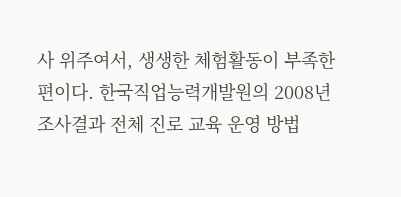사 위주여서, 생생한 체험활동이 부족한 편이다. 한국직업능력개발원의 2008년 조사결과 전체 진로 교육 운영 방법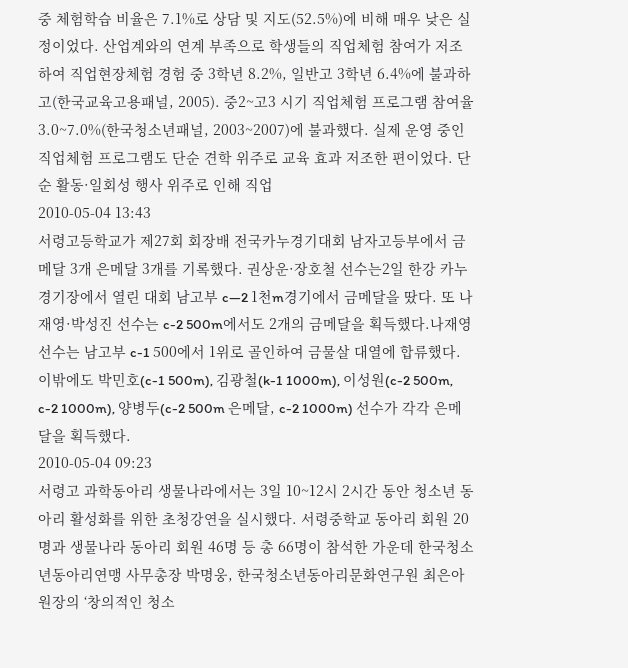중 체험학습 비율은 7.1%로 상담 및 지도(52.5%)에 비해 매우 낮은 실정이었다. 산업계와의 연계 부족으로 학생들의 직업체험 참여가 저조하여 직업현장체험 경험 중 3학년 8.2%, 일반고 3학년 6.4%에 불과하고(한국교육고용패널, 2005). 중2~고3 시기 직업체험 프로그램 참여율 3.0~7.0%(한국청소년패널, 2003~2007)에 불과했다. 실제 운영 중인 직업체험 프로그램도 단순 견학 위주로 교육 효과 저조한 편이었다. 단순 활동·일회성 행사 위주로 인해 직업
2010-05-04 13:43
서령고등학교가 제27회 회장배 전국카누경기대회 남자고등부에서 금메달 3개 은메달 3개를 기록했다. 권상운·장호철 선수는2일 한강 카누경기장에서 열린 대회 남고부 c―2 1천m경기에서 금메달을 땄다. 또 나재영·박성진 선수는 c-2 500m에서도 2개의 금메달을 획득했다.나재영 선수는 남고부 c-1 500에서 1위로 골인하여 금물살 대열에 합류했다. 이밖에도 박민호(c-1 500m), 김광철(k-1 1000m), 이성원(c-2 500m, c-2 1000m), 양병두(c-2 500m 은메달, c-2 1000m) 선수가 각각 은메달을 획득했다.
2010-05-04 09:23
서령고 과학동아리 생물나라에서는 3일 10~12시 2시간 동안 청소년 동아리 활성화를 위한 초청강연을 실시했다. 서령중학교 동아리 회원 20명과 생물나라 동아리 회원 46명 등 총 66명이 참석한 가운데 한국청소년동아리연맹 사무총장 박명웅, 한국청소년동아리문화연구원 최은아 원장의 ‘창의적인 청소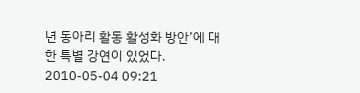년 동아리 활동 활성화 방안’에 대한 특별 강연이 있었다.
2010-05-04 09:21